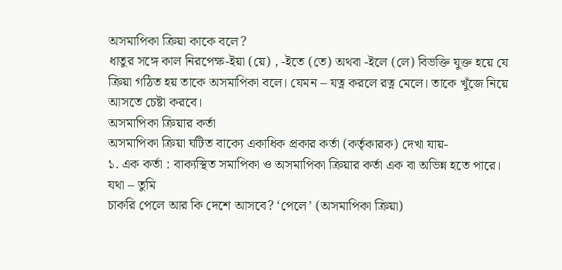অসমাপিকা ক্রিয়া কাকে বলে?
ধাতুর সঙ্গে কাল নিরপেক্ষ-ইয়া (য়ে) , -ইতে (তে) অথবা -ইলে (লে) বিভক্তি যুক্ত হয়ে যে ক্রিয়া গঠিত হয় তাকে অসমাপিকা বলে। যেমন – যত্ন করলে রত্ন মেলে। তাকে খুঁজে নিয়ে আসতে চেষ্টা করবে।
অসমাপিকা ক্রিয়ার কর্তা
অসমাপিকা ক্রিয়া ঘটিত বাক্যে একাধিক প্রকার কর্তা (কর্তৃকারক) দেখা যায়-
১. এক কর্তা : বাক্যস্থিত সমাপিকা ও অসমাপিকা ক্রিয়ার কর্তা এক বা অভিন্ন হতে পারে। যথা – তুমি
চাকরি পেলে আর কি দেশে আসবে? ‘পেলে’ (অসমাপিকা ক্রিয়া)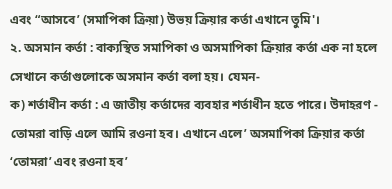এবং “আসবে’ (সমাপিকা ক্রিয়া) উভয় ক্রিয়ার কর্তা এখানে তুমি'।
২. অসমান কর্তা : বাক্যস্থিত সমাপিকা ও অসমাপিকা ক্রিয়ার কর্তা এক না হলে সেখানে কর্তাগুলোকে অসমান কর্তা বলা হয়। যেমন-
ক) শর্তাধীন কর্তা : এ জাতীয় কর্তাদের ব্যবহার শর্তাধীন হতে পারে। উদাহরণ - তোমরা বাড়ি এলে আমি রওনা হব। এখানে এলে’ অসমাপিকা ক্রিয়ার কর্তা ‘তোমরা’ এবং রওনা হব’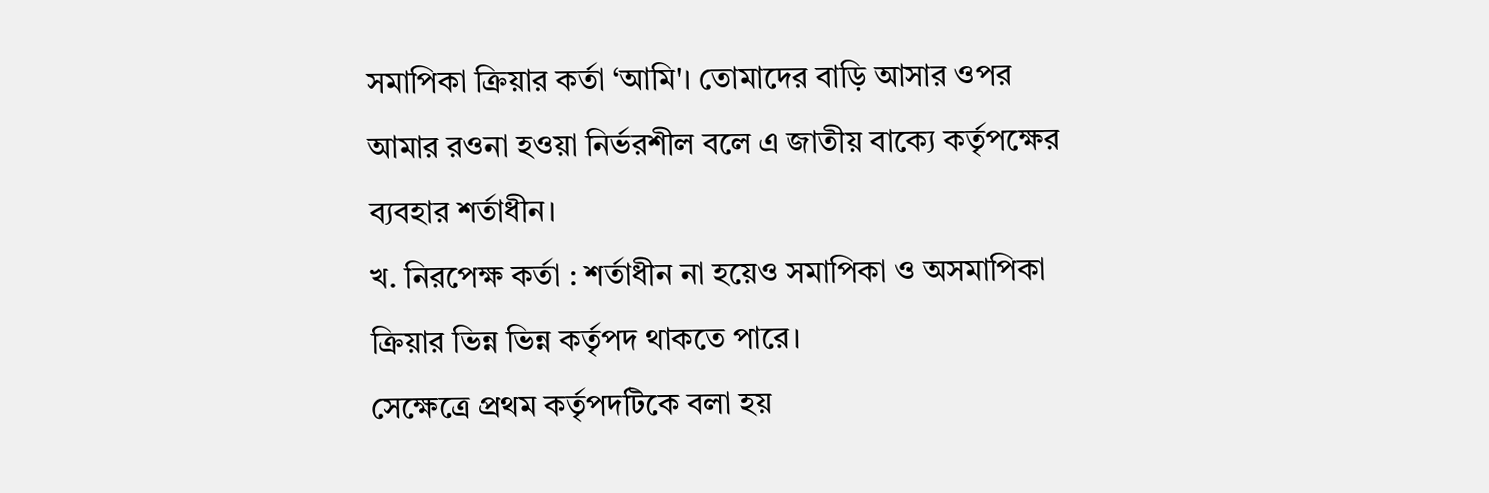সমাপিকা ক্রিয়ার কর্তা ‘আমি'। তোমাদের বাড়ি আসার ওপর আমার রওনা হওয়া নির্ভরশীল বলে এ জাতীয় বাক্যে কর্তৃপক্ষের ব্যবহার শর্তাধীন।
খ. নিরপেক্ষ কর্তা : শর্তাধীন না হয়েও সমাপিকা ও অসমাপিকা ক্রিয়ার ভিন্ন ভিন্ন কর্তৃপদ থাকতে পারে।
সেক্ষেত্রে প্রথম কর্তৃপদটিকে বলা হয়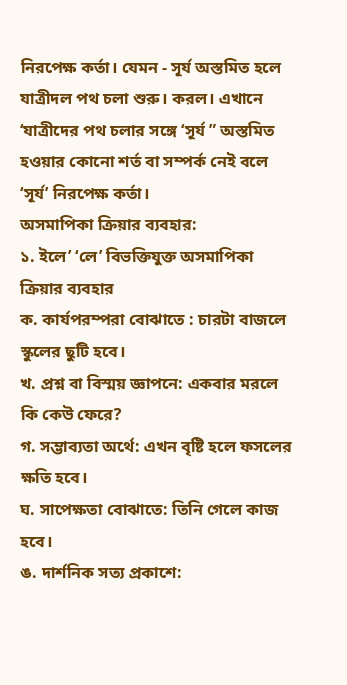নিরপেক্ষ কর্তা। যেমন - সূর্য অস্তমিত হলে যাত্রীদল পথ চলা শুরু। করল। এখানে ‘যাত্রীদের পথ চলার সঙ্গে ‘সূর্য ” অস্তমিত হওয়ার কোনো শর্ত বা সম্পর্ক নেই বলে ‘সূর্য’ নিরপেক্ষ কর্তা।
অসমাপিকা ক্রিয়ার ব্যবহার:
১. ইলে’ ‘লে’ বিভক্তিযুক্ত অসমাপিকা ক্রিয়ার ব্যবহার
ক. কার্যপরম্পরা বোঝাতে : চারটা বাজলে স্কুলের ছুটি হবে।
খ. প্রশ্ন বা বিস্ময় জ্ঞাপনে: একবার মরলে কি কেউ ফেরে?
গ. সম্ভাব্যতা অর্থে: এখন বৃষ্টি হলে ফসলের ক্ষতি হবে।
ঘ. সাপেক্ষতা বোঝাতে: তিনি গেলে কাজ হবে।
ঙ. দার্শনিক সত্য প্রকাশে: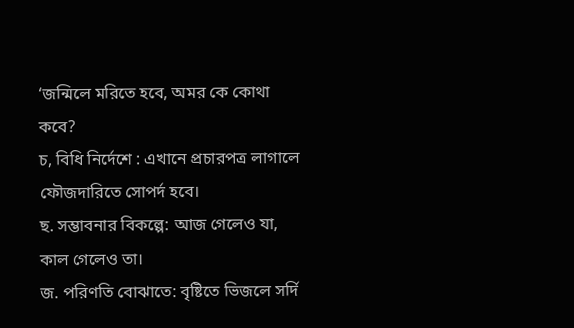‘জন্মিলে মরিতে হবে, অমর কে কোথা কবে?
চ, বিধি নির্দেশে : এখানে প্রচারপত্র লাগালে ফৌজদারিতে সোপর্দ হবে।
ছ. সম্ভাবনার বিকল্পে: আজ গেলেও যা, কাল গেলেও তা।
জ. পরিণতি বোঝাতে: বৃষ্টিতে ভিজলে সর্দি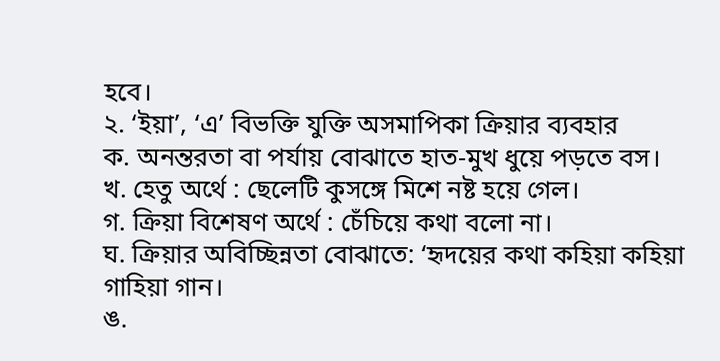হবে।
২. ‘ইয়া’, ‘এ’ বিভক্তি যুক্তি অসমাপিকা ক্রিয়ার ব্যবহার
ক. অনন্তরতা বা পর্যায় বোঝাতে হাত-মুখ ধুয়ে পড়তে বস।
খ. হেতু অর্থে : ছেলেটি কুসঙ্গে মিশে নষ্ট হয়ে গেল।
গ. ক্রিয়া বিশেষণ অর্থে : চেঁচিয়ে কথা বলো না।
ঘ. ক্রিয়ার অবিচ্ছিন্নতা বোঝাতে: ‘হৃদয়ের কথা কহিয়া কহিয়া গাহিয়া গান।
ঙ.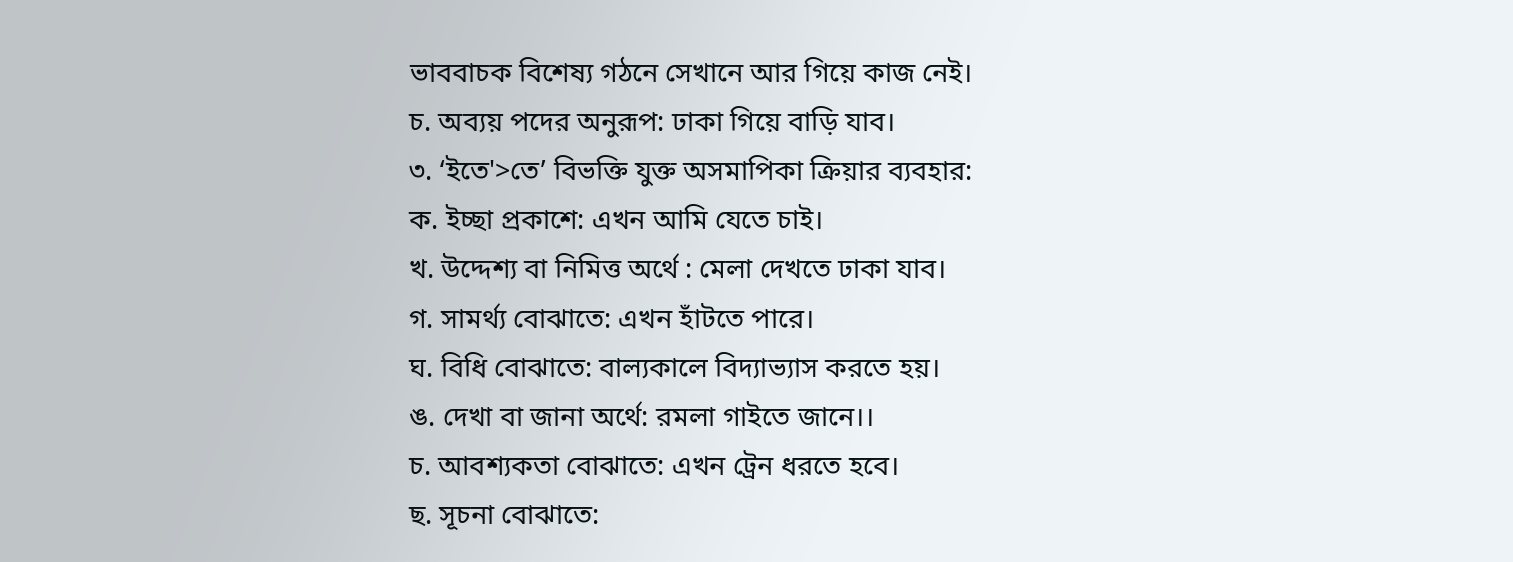ভাববাচক বিশেষ্য গঠনে সেখানে আর গিয়ে কাজ নেই।
চ. অব্যয় পদের অনুরূপ: ঢাকা গিয়ে বাড়ি যাব।
৩. ‘ইতে'>তে’ বিভক্তি যুক্ত অসমাপিকা ক্রিয়ার ব্যবহার:
ক. ইচ্ছা প্রকাশে: এখন আমি যেতে চাই।
খ. উদ্দেশ্য বা নিমিত্ত অর্থে : মেলা দেখতে ঢাকা যাব।
গ. সামর্থ্য বোঝাতে: এখন হাঁটতে পারে।
ঘ. বিধি বোঝাতে: বাল্যকালে বিদ্যাভ্যাস করতে হয়।
ঙ. দেখা বা জানা অর্থে: রমলা গাইতে জানে।।
চ. আবশ্যকতা বোঝাতে: এখন ট্রেন ধরতে হবে।
ছ. সূচনা বোঝাতে: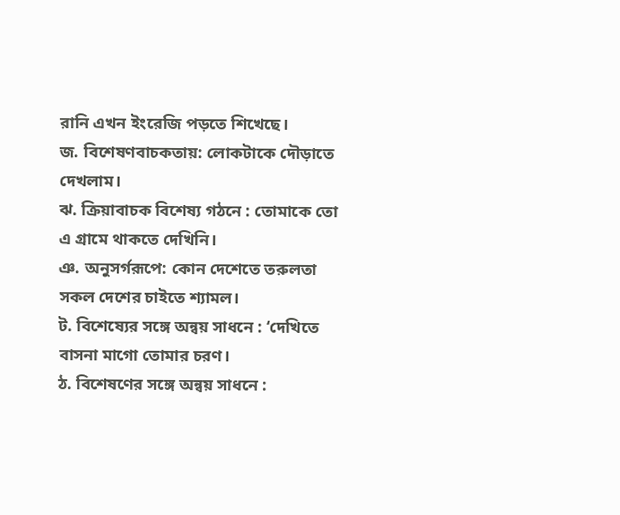রানি এখন ইংরেজি পড়তে শিখেছে।
জ. বিশেষণবাচকতায়: লোকটাকে দৌড়াতে দেখলাম।
ঝ. ক্রিয়াবাচক বিশেষ্য গঠনে : তোমাকে তো এ গ্রামে থাকতে দেখিনি।
ঞ. অনুসর্গরূপে: কোন দেশেতে তরুলতা সকল দেশের চাইতে শ্যামল।
ট. বিশেষ্যের সঙ্গে অন্বয় সাধনে : ‘দেখিতে বাসনা মাগো তোমার চরণ।
ঠ. বিশেষণের সঙ্গে অন্বয় সাধনে :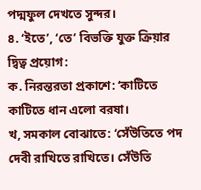পদ্মফুল দেখতে সুন্দর।
৪. ‘ইতে’, ‘তে’ বিভক্তি যুক্ত ক্রিয়ার দ্বিত্ব প্রয়োগ:
ক. নিরন্তরতা প্রকাশে: ‘কাটিতে কাটিতে ধান এলো বরষা।
খ, সমকাল বোঝাতে: ‘সেঁউতিতে পদ দেবী রাখিতে রাখিতে। সেঁউতি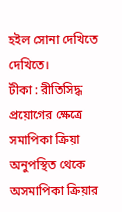হইল সোনা দেখিতে দেখিতে।
টীকা : রীতিসিদ্ধ প্রয়োগের ক্ষেত্রে সমাপিকা ক্রিয়া অনুপস্থিত থেকে অসমাপিকা ক্রিয়ার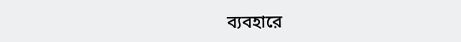ব্যবহারে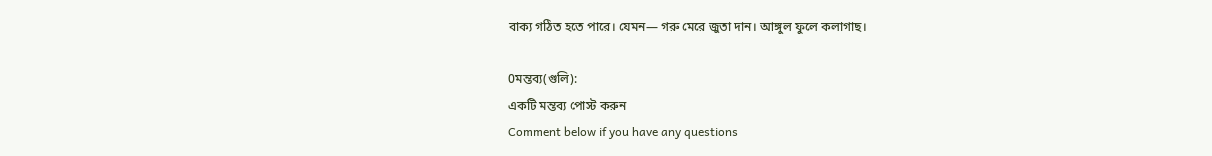বাক্য গঠিত হতে পারে। যেমন— গরু মেরে জুতা দান। আঙ্গুল ফুলে কলাগাছ।

0মন্তব্য(গুলি):
একটি মন্তব্য পোস্ট করুন
Comment below if you have any questions